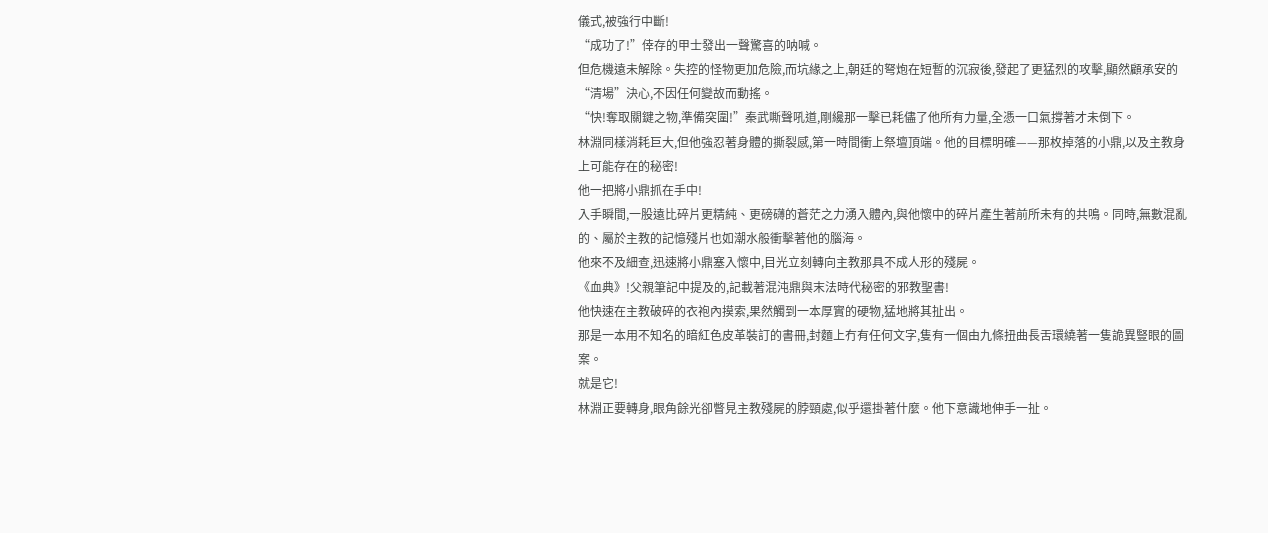儀式,被強行中斷!
“成功了!”倖存的甲士發出一聲驚喜的呐喊。
但危機遠未解除。失控的怪物更加危險,而坑緣之上,朝廷的弩炮在短暫的沉寂後,發起了更猛烈的攻擊,顯然顧承安的“清場”決心,不因任何變故而動搖。
“快!奪取關鍵之物,準備突圍!”秦武嘶聲吼道,剛纔那一擊已耗儘了他所有力量,全憑一口氣撐著才未倒下。
林淵同樣消耗巨大,但他強忍著身體的撕裂感,第一時間衝上祭壇頂端。他的目標明確——那枚掉落的小鼎,以及主教身上可能存在的秘密!
他一把將小鼎抓在手中!
入手瞬間,一股遠比碎片更精純、更磅礴的蒼茫之力湧入體內,與他懷中的碎片產生著前所未有的共鳴。同時,無數混亂的、屬於主教的記憶殘片也如潮水般衝擊著他的腦海。
他來不及細查,迅速將小鼎塞入懷中,目光立刻轉向主教那具不成人形的殘屍。
《血典》!父親筆記中提及的,記載著混沌鼎與末法時代秘密的邪教聖書!
他快速在主教破碎的衣袍內摸索,果然觸到一本厚實的硬物,猛地將其扯出。
那是一本用不知名的暗紅色皮革裝訂的書冊,封麵上冇有任何文字,隻有一個由九條扭曲長舌環繞著一隻詭異豎眼的圖案。
就是它!
林淵正要轉身,眼角餘光卻瞥見主教殘屍的脖頸處,似乎還掛著什麼。他下意識地伸手一扯。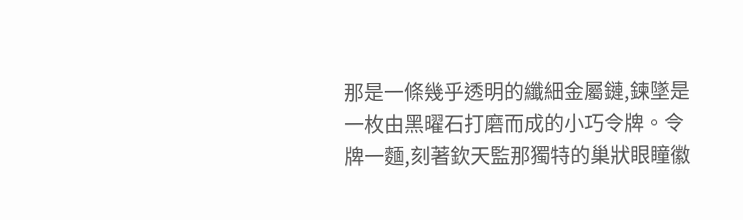那是一條幾乎透明的纖細金屬鏈,鍊墜是一枚由黑曜石打磨而成的小巧令牌。令牌一麵,刻著欽天監那獨特的巢狀眼瞳徽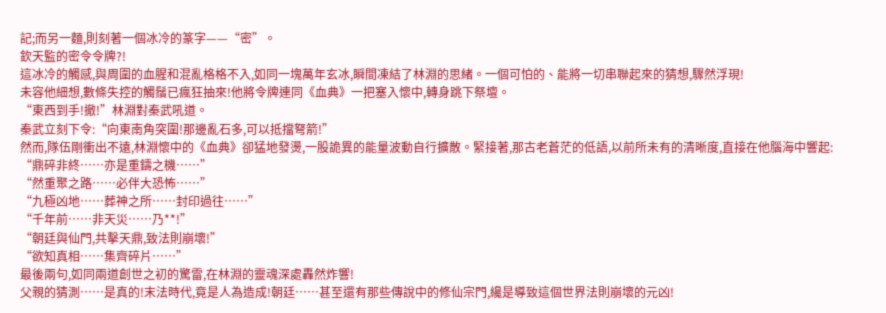記;而另一麵,則刻著一個冰冷的篆字——“密”。
欽天監的密令令牌?!
這冰冷的觸感,與周圍的血腥和混亂格格不入,如同一塊萬年玄冰,瞬間凍結了林淵的思緒。一個可怕的、能將一切串聯起來的猜想,驟然浮現!
未容他細想,數條失控的觸鬚已瘋狂抽來!他將令牌連同《血典》一把塞入懷中,轉身跳下祭壇。
“東西到手!撤!”林淵對秦武吼道。
秦武立刻下令:“向東南角突圍!那邊亂石多,可以抵擋弩箭!”
然而,隊伍剛衝出不遠,林淵懷中的《血典》卻猛地發燙,一股詭異的能量波動自行擴散。緊接著,那古老蒼茫的低語,以前所未有的清晰度,直接在他腦海中響起:
“鼎碎非終……亦是重鑄之機……”
“然重聚之路……必伴大恐怖……”
“九極凶地……葬神之所……封印過往……”
“千年前……非天災……乃**!”
“朝廷與仙門,共擊天鼎,致法則崩壞!”
“欲知真相……集齊碎片……”
最後兩句,如同兩道創世之初的驚雷,在林淵的靈魂深處轟然炸響!
父親的猜測……是真的!末法時代,竟是人為造成!朝廷……甚至還有那些傳說中的修仙宗門,纔是導致這個世界法則崩壞的元凶!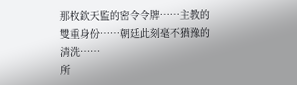那枚欽天監的密令令牌……主教的雙重身份……朝廷此刻毫不猶豫的清洗……
所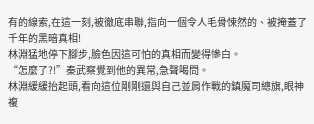有的線索,在這一刻,被徹底串聯,指向一個令人毛骨悚然的、被掩蓋了千年的黑暗真相!
林淵猛地停下腳步,臉色因這可怕的真相而變得慘白。
“怎麼了?!”秦武察覺到他的異常,急聲喝問。
林淵緩緩抬起頭,看向這位剛剛還與自己並肩作戰的鎮魔司總旗,眼神複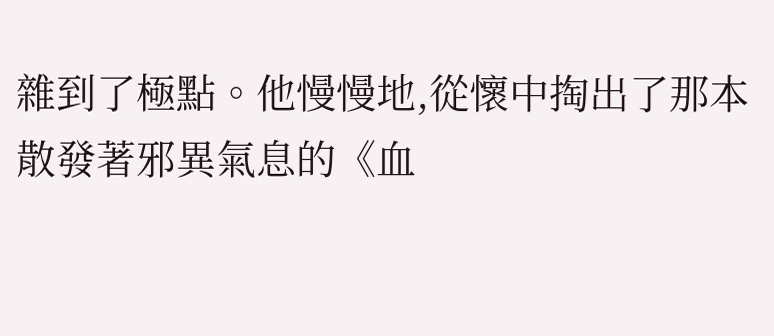雜到了極點。他慢慢地,從懷中掏出了那本散發著邪異氣息的《血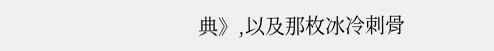典》,以及那枚冰冷刺骨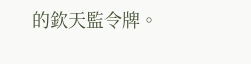的欽天監令牌。